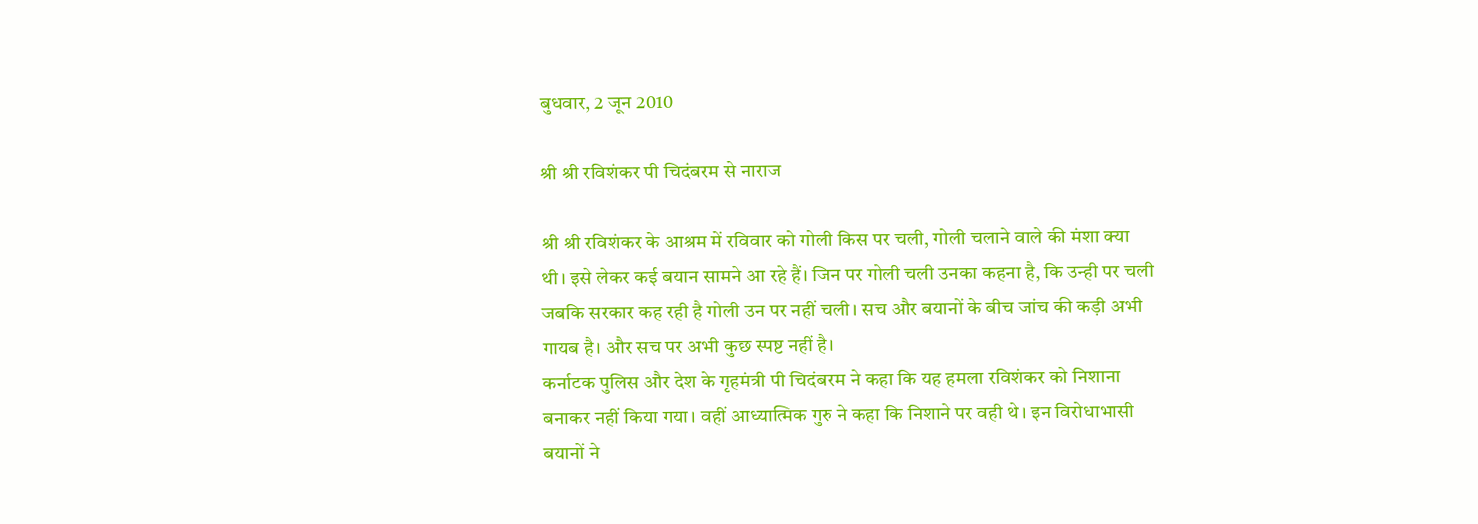बुधवार, 2 जून 2010

श्री श्री रविशंकर पी चिदंबरम से नाराज

श्री श्री रविशंकर के आश्रम में रविवार को गोली किस पर चली, गोली चलाने वाले की मंशा क्या थी। इसे लेकर कई बयान सामने आ रहे हैं। जिन पर गोली चली उनका कहना है, कि उन्ही पर चली जबकि सरकार कह रही है गोली उन पर नहीं चली। सच और बयानों के बीच जांच की कड़ी अभी गायब है। और सच पर अभी कुछ स्पष्ट नहीं है।
कर्नाटक पुलिस और देश के गृहमंत्री पी चिदंबरम ने कहा कि यह हमला रविशंकर को निशाना बनाकर नहीं किया गया। वहीं आध्यात्मिक गुरु ने कहा कि निशाने पर वही थे। इन विरोधाभासी बयानों ने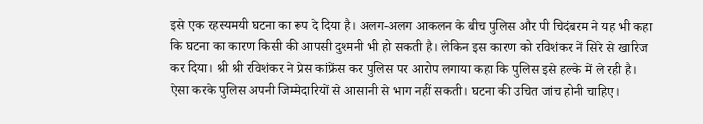इसे एक रहस्यमयी घटना का रूप दे दिया है। अलग-अलग आकलन के बीच पुलिस और पी चिदंबरम ने यह भी कहा कि घटना का कारण किसी की आपसी दुश्मनी भी हो सकती है। लेकिन इस कारण को रविशंकर नें सिरे से खारिज कर दिया। श्री श्री रविशंकर ने प्रेस कांफ्रेंस कर पुलिस पर आरोप लगाया कहा कि पुलिस इसे हल्के में ले रही है। ऐसा करके पुलिस अपनी जिम्मेदारियों से आसानी से भाग नहीं सकती। घटना की उचित जांच होनी चाहिए।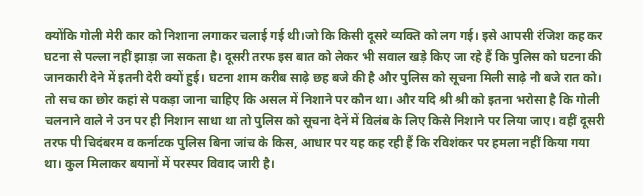क्योंकि गोली मेरी कार को निशाना लगाकर चलाई गई थी।जो कि किसी दूसरे व्यक्ति को लग गई। इसे आपसी रंजिश कह कर घटना से पल्ला नहीं झाड़ा जा सकता है। दूसरी तरफ इस बात को लेकर भी सवाल खड़े किए जा रहे हैं कि पुलिस को घटना की जानकारी देने में इतनी देरी क्यों हुई। घटना शाम करीब साढ़े छह बजे की है और पुलिस को सूचना मिली साढ़े नौ बजे रात को। तो सच का छोर कहां से पकड़ा जाना चाहिए कि असल में निशाने पर कौन था। और यदि श्री श्री को इतना भरोसा है कि गोली चलनाने वाले ने उन पर ही निशान साधा था तो पुलिस को सूचना देनें में विलंब के लिए किसे निशाने पर लिया जाए। वहीं दूसरी तरफ पी चिदंबरम व कर्नाटक पुलिस बिना जांच के किस, आधार पर यह कह रही हैं कि रविशंकर पर हमला नहीं किया गया था। कुल मिलाकर बयानों में परस्पर विवाद जारी है।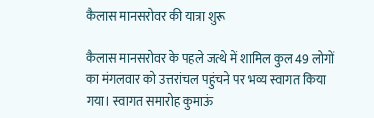कैलास मानसरोवर की यात्रा शुरू

कैलास मानसरोवर के पहले जत्थे में शामिल कुल 49 लोगों का मंगलवार को उत्तरांचल पहुंचने पर भव्य स्वागत किया गया। स्वागत समारोह कुमाऊं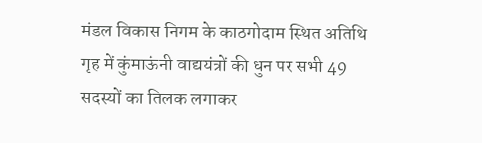मंडल विकास निगम के काठगोदाम स्थित अतिथि गृह में कुंमाऊंनी वाद्ययंत्रों की धुन पर सभी 49 सदस्यों का तिलक लगाकर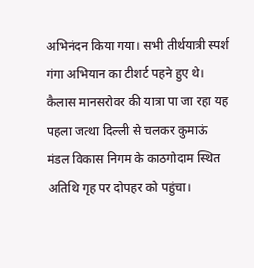अभिनंदन किया गया। सभी तीर्थयात्री स्पर्श गंगा अभियान का टीशर्ट पहने हुए थे।
कैलास मानसरोवर की यात्रा पा जा रहा यह पहला जत्था दिल्ली से चलकर कुमाऊं मंडल विकास निगम के काठगोदाम स्थित अतिथि गृह पर दोपहर को पहुंचा।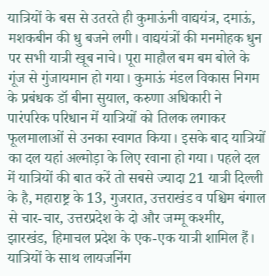यात्रियों के बस से उतरते ही कुमाऊंनी वाद्ययंत्र, दमाऊं, मशकबीन की धु बजने लगी। वाद्ययंत्रों की मनमोहक धुन पर सभी यात्री खूब नाचे। पूरा माहौल बम बम बोले के गूंज से गुंजायमान हो गया। कुमाऊं मंडल विकास निगम के प्रबंधक डॉ बीना सुयाल, करुणा अधिकारी ने पारंपरिक परिधान में यात्रियों को तिलक लगाकर फूलमालाओं से उनका स्वागत किया। इसके बाद यात्रियों का दल यहां अल्मोड़ा के लिए रवाना हो गया। पहले दल में यात्रियों की बात करें तो सबसे ज्यादा 21 यात्री दिल्ली के है, महाराष्ट्र के 13, गुजरात, उत्तराखंड व पश्चिम बंगाल से चार-चार, उत्तरप्रदेश के दो और जम्मू कश्मीर, झारखंड, हिमाचल प्रदेश के एक-एक यात्री शामिल हैं। यात्रियों के साथ लायजनिंग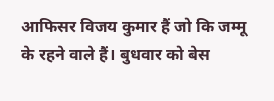आफिसर विजय कुमार हैं जो कि जम्मू के रहने वाले हैं। बुधवार को बेस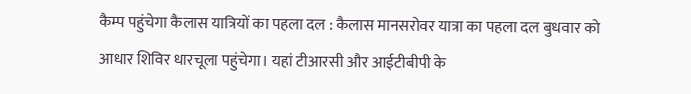कैम्प पहुंचेगा कैलास यात्रियों का पहला दल : कैलास मानसरोवर यात्रा का पहला दल बुधवार को आधार शिविर धारचूला पहुंचेगा। यहां टीआरसी और आईटीबीपी के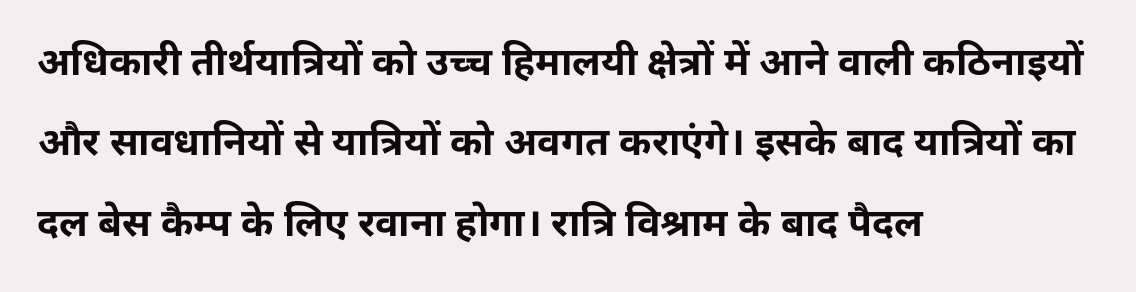अधिकारी तीर्थयात्रियों को उच्च हिमालयी क्षेत्रों में आने वाली कठिनाइयों और सावधानियों से यात्रियों को अवगत कराएंगे। इसके बाद यात्रियों का दल बेस कैम्प के लिए रवाना होगा। रात्रि विश्राम के बाद पैदल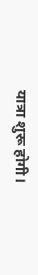यात्रा शुरू होगी।